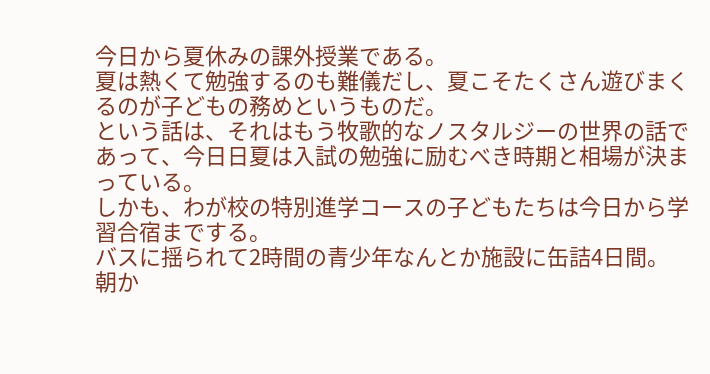今日から夏休みの課外授業である。
夏は熱くて勉強するのも難儀だし、夏こそたくさん遊びまくるのが子どもの務めというものだ。
という話は、それはもう牧歌的なノスタルジーの世界の話であって、今日日夏は入試の勉強に励むべき時期と相場が決まっている。
しかも、わが校の特別進学コースの子どもたちは今日から学習合宿までする。
バスに揺られて2時間の青少年なんとか施設に缶詰4日間。
朝か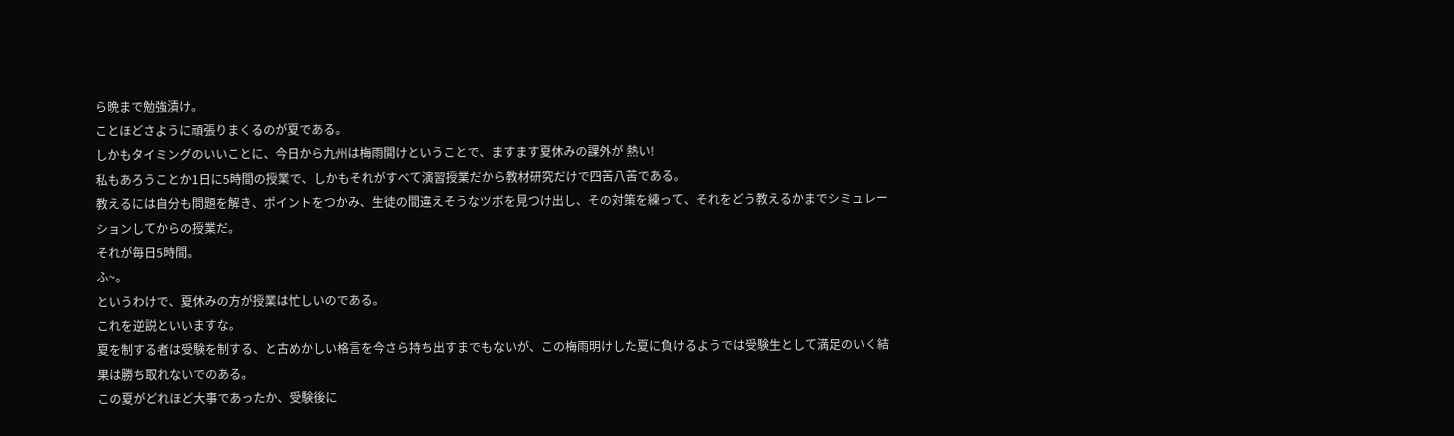ら晩まで勉強漬け。
ことほどさように頑張りまくるのが夏である。
しかもタイミングのいいことに、今日から九州は梅雨開けということで、ますます夏休みの課外が 熱い!
私もあろうことか1日に5時間の授業で、しかもそれがすべて演習授業だから教材研究だけで四苦八苦である。
教えるには自分も問題を解き、ポイントをつかみ、生徒の間違えそうなツボを見つけ出し、その対策を練って、それをどう教えるかまでシミュレーションしてからの授業だ。
それが毎日5時間。
ふ~。
というわけで、夏休みの方が授業は忙しいのである。
これを逆説といいますな。
夏を制する者は受験を制する、と古めかしい格言を今さら持ち出すまでもないが、この梅雨明けした夏に負けるようでは受験生として満足のいく結果は勝ち取れないでのある。
この夏がどれほど大事であったか、受験後に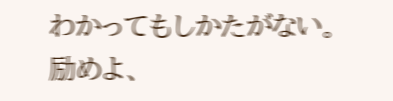わかってもしかたがない。
励めよ、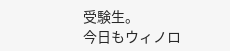受験生。
今日もウィノロ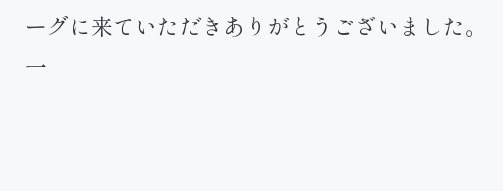ーグに来ていただきありがとうございました。
一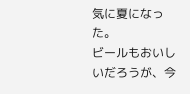気に夏になった。
ビールもおいしいだろうが、今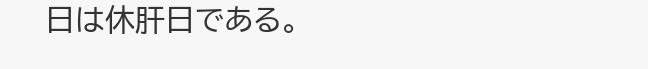日は休肝日である。